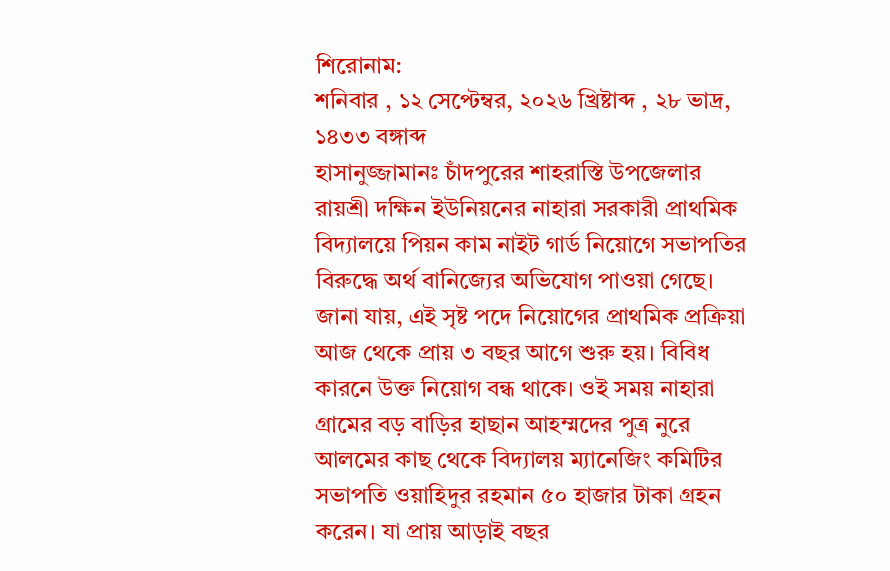শিরোনাম:
শনিবার , ১২ সেপ্টেম্বর, ২০২৬ খ্রিষ্টাব্দ , ২৮ ভাদ্র, ১৪৩৩ বঙ্গাব্দ
হাসানুজ্জামানঃ চাঁদপুরের শাহরাস্তি উপজেলার রায়শ্রী দক্ষিন ইউনিয়নের নাহারা সরকারী প্রাথমিক বিদ্যালয়ে পিয়ন কাম নাইট গার্ড নিয়োগে সভাপতির বিরুদ্ধে অর্থ বানিজ্যের অভিযোগ পাওয়া গেছে। জানা যায়, এই সৃষ্ট পদে নিয়োগের প্রাথমিক প্রক্রিয়া আজ থেকে প্রায় ৩ বছর আগে শুরু হয়। বিবিধ কারনে উক্ত নিয়োগ বন্ধ থাকে। ওই সময় নাহারা গ্রামের বড় বাড়ির হাছান আহম্মদের পুত্র নুরে আলমের কাছ থেকে বিদ্যালয় ম্যানেজিং কমিটির সভাপতি ওয়াহিদুর রহমান ৫০ হাজার টাকা গ্রহন করেন। যা প্রায় আড়াই বছর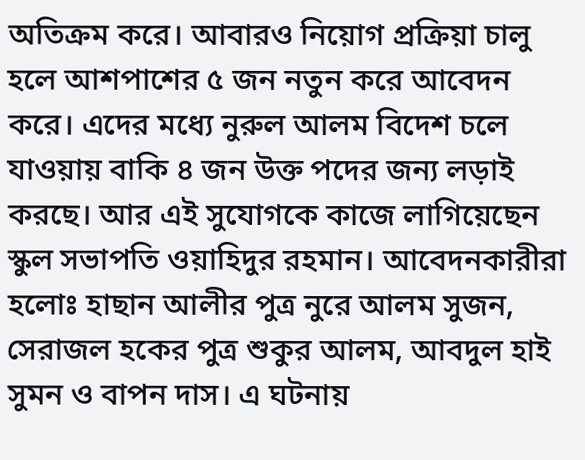অতিক্রম করে। আবারও নিয়োগ প্রক্রিয়া চালু হলে আশপাশের ৫ জন নতুন করে আবেদন করে। এদের মধ্যে নুরুল আলম বিদেশ চলে যাওয়ায় বাকি ৪ জন উক্ত পদের জন্য লড়াই করছে। আর এই সুযোগকে কাজে লাগিয়েছেন স্কুল সভাপতি ওয়াহিদুর রহমান। আবেদনকারীরা হলোঃ হাছান আলীর পুত্র নুরে আলম সুজন, সেরাজল হকের পুত্র শুকুর আলম, আবদুল হাই সুমন ও বাপন দাস। এ ঘটনায়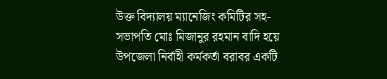উক্ত বিদ্যালয় ম্যানেজিং কমিটির সহ-সভাপতি মোঃ মিজানুর রহমান বাদি হয়ে উপজেলা নির্বাহী কর্মকর্তা বরাবর একটি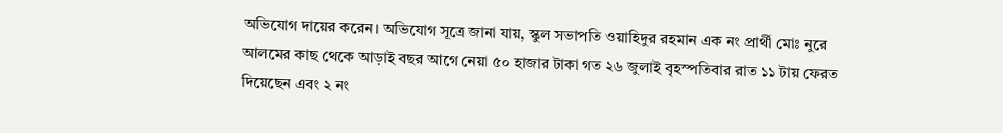অভিযোগ দায়ের করেন। অভিযোগ সূত্রে জানা যায়, স্কুল সভাপতি ওয়াহিদুর রহমান এক নং প্রার্থী মোঃ নুরে আলমের কাছ থেকে আড়াই বছর আগে নেয়া ৫০ হাজার টাকা গত ২৬ জুলাই বৃহস্পতিবার রাত ১১ টায় ফেরত দিয়েছেন এবং ২ নং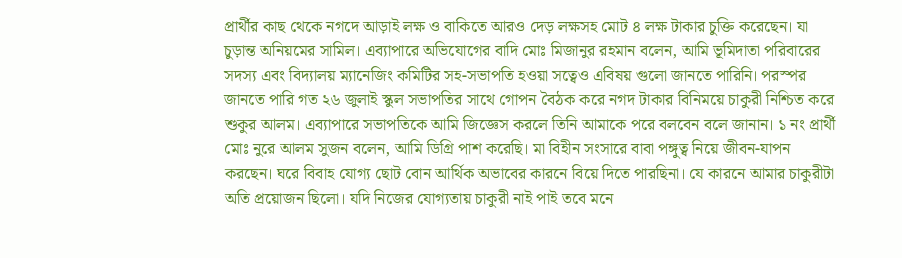প্রার্থীর কাছ থেকে নগদে আড়াই লক্ষ ও বাকিতে আরও দেড় লক্ষসহ মোট ৪ লক্ষ টাকার চুক্তি করেছেন। যা চুড়ান্ত অনিয়মের সামিল। এব্যাপারে অভিযোগের বাদি মোঃ মিজানুর রহমান বলেন, আমি ভূমিদাতা পরিবারের সদস্য এবং বিদ্যালয় ম্যানেজিং কমিটির সহ-সভাপতি হওয়া সত্বেও এবিষয় গুলো জানতে পারিনি। পরস্পর জানতে পারি গত ২৬ জুলাই স্কুল সভাপতির সাথে গোপন বৈঠক করে নগদ টাকার বিনিময়ে চাকুরী নিশ্চিত করে শুকুর আলম। এব্যাপারে সভাপতিকে আমি জিজ্ঞেস করলে তিনি আমাকে পরে বলবেন বলে জানান। ১ নং প্রার্থী মোঃ নুরে আলম সুজন বলেন, আমি ডিগ্রি পাশ করেছি। মা বিহীন সংসারে বাবা পঙ্গুত্ব নিয়ে জীবন-যাপন করছেন। ঘরে বিবাহ যোগ্য ছোট বোন আর্থিক অভাবের কারনে বিয়ে দিতে পারছিনা। যে কারনে আমার চাকুরীটা অতি প্রয়োজন ছিলো। যদি নিজের যোগ্যতায় চাকুরী নাই পাই তবে মনে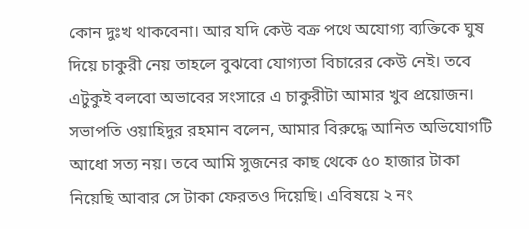কোন দুঃখ থাকবেনা। আর যদি কেউ বক্র পথে অযোগ্য ব্যক্তিকে ঘুষ দিয়ে চাকুরী নেয় তাহলে বুঝবো যোগ্যতা বিচারের কেউ নেই। তবে এটুকুই বলবো অভাবের সংসারে এ চাকুরীটা আমার খুব প্রয়োজন। সভাপতি ওয়াহিদুর রহমান বলেন, আমার বিরুদ্ধে আনিত অভিযোগটি আধো সত্য নয়। তবে আমি সুজনের কাছ থেকে ৫০ হাজার টাকা নিয়েছি আবার সে টাকা ফেরতও দিয়েছি। এবিষয়ে ২ নং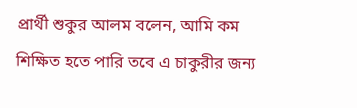প্রার্থী শুকুর আলম বলেন, আমি কম শিক্ষিত হতে পারি তবে এ চাকুরীর জন্য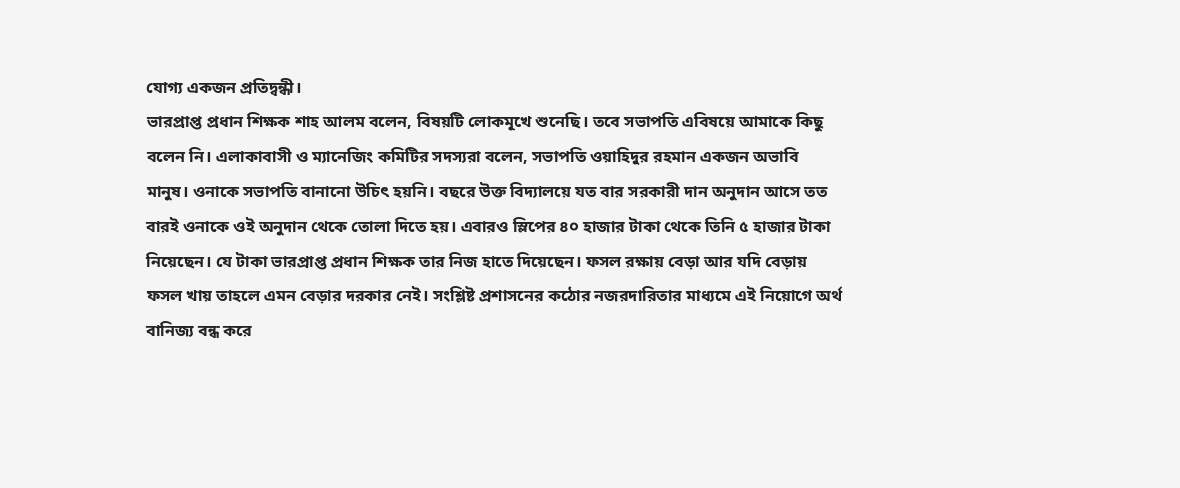যোগ্য একজন প্রতিদ্বন্ধী।
ভারপ্রাপ্ত প্রধান শিক্ষক শাহ আলম বলেন, বিষয়টি লোকমূখে শুনেছি। তবে সভাপতি এবিষয়ে আমাকে কিছু বলেন নি। এলাকাবাসী ও ম্যানেজিং কমিটির সদস্যরা বলেন, সভাপতি ওয়াহিদুর রহমান একজন অভাবি মানুষ। ওনাকে সভাপতি বানানো উচিৎ হয়নি। বছরে উক্ত বিদ্যালয়ে যত বার সরকারী দান অনুদান আসে তত বারই ওনাকে ওই অনুদান থেকে তোলা দিতে হয়। এবারও স্লিপের ৪০ হাজার টাকা থেকে তিনি ৫ হাজার টাকা নিয়েছেন। যে টাকা ভারপ্রাপ্ত প্রধান শিক্ষক তার নিজ হাতে দিয়েছেন। ফসল রক্ষায় বেড়া আর যদি বেড়ায় ফসল খায় তাহলে এমন বেড়ার দরকার নেই। সংশ্লিষ্ট প্রশাসনের কঠোর নজরদারিতার মাধ্যমে এই নিয়োগে অর্থ বানিজ্য বন্ধ করে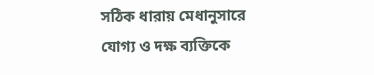সঠিক ধারায় মেধানুসারে যোগ্য ও দক্ষ ব্যক্তিকে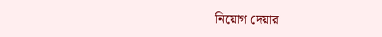নিয়োগ দেয়ার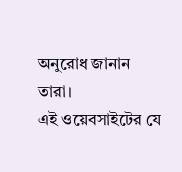অনুরোধ জানান তারা।
এই ওয়েবসাইটের যে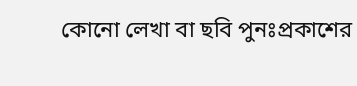কোনো লেখা বা ছবি পুনঃপ্রকাশের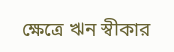ক্ষেত্রে ঋন স্বীকার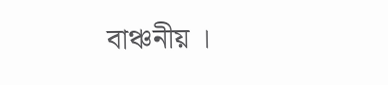বাঞ্চনীয় ।